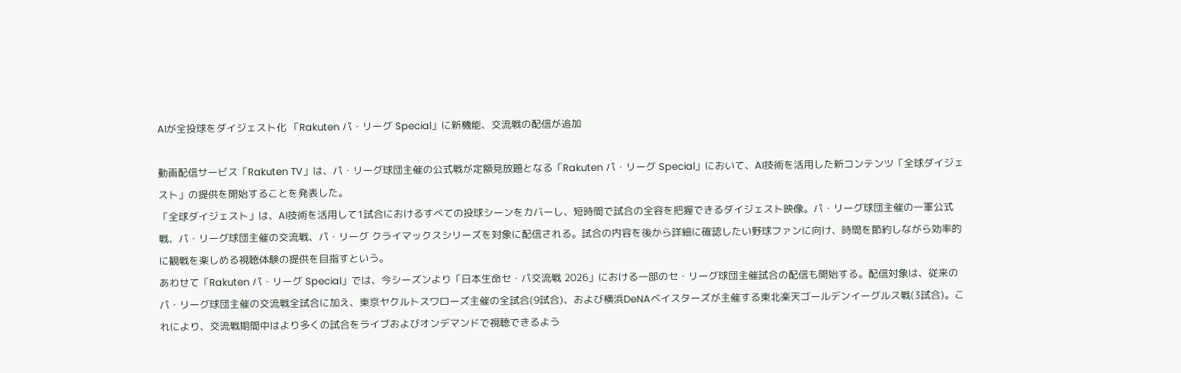AIが全投球をダイジェスト化 「Rakuten パ・リーグ Special」に新機能、交流戦の配信が追加

動画配信サービス「Rakuten TV」は、パ・リーグ球団主催の公式戦が定額見放題となる「Rakuten パ・リーグ Special」において、AI技術を活用した新コンテンツ「全球ダイジェスト」の提供を開始することを発表した。
「全球ダイジェスト」は、AI技術を活用して1試合におけるすべての投球シーンをカバーし、短時間で試合の全容を把握できるダイジェスト映像。パ・リーグ球団主催の一軍公式戦、パ・リーグ球団主催の交流戦、パ・リーグ クライマックスシリーズを対象に配信される。試合の内容を後から詳細に確認したい野球ファンに向け、時間を節約しながら効率的に観戦を楽しめる視聴体験の提供を目指すという。
あわせて「Rakuten パ・リーグ Special」では、今シーズンより「日本生命セ・パ交流戦 2026」における一部のセ・リーグ球団主催試合の配信も開始する。配信対象は、従来のパ・リーグ球団主催の交流戦全試合に加え、東京ヤクルトスワローズ主催の全試合(9試合)、および横浜DeNAベイスターズが主催する東北楽天ゴールデンイーグルス戦(3試合)。これにより、交流戦期間中はより多くの試合をライブおよびオンデマンドで視聴できるよう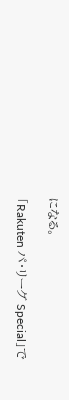になる。

「Rakuten パ・リーグ Special」で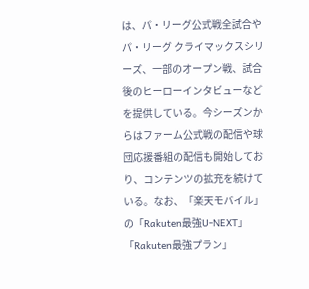は、パ・リーグ公式戦全試合やパ・リーグ クライマックスシリーズ、一部のオープン戦、試合後のヒーローインタビューなどを提供している。今シーズンからはファーム公式戦の配信や球団応援番組の配信も開始しており、コンテンツの拡充を続けている。なお、「楽天モバイル」の「Rakuten最強U-NEXT」「Rakuten最強プラン」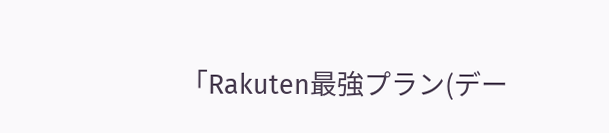「Rakuten最強プラン(デー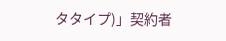タタイプ)」契約者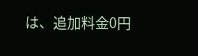は、追加料金0円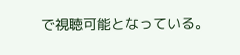で視聴可能となっている。